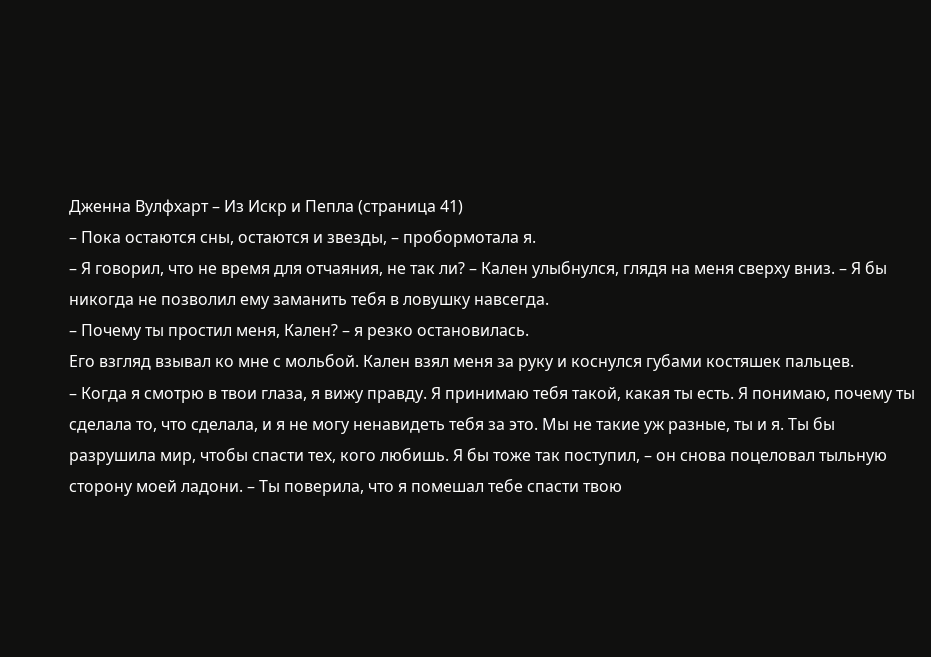Дженна Вулфхарт – Из Искр и Пепла (страница 41)
– Пока остаются сны, остаются и звезды, – пробормотала я.
– Я говорил, что не время для отчаяния, не так ли? – Кален улыбнулся, глядя на меня сверху вниз. – Я бы никогда не позволил ему заманить тебя в ловушку навсегда.
– Почему ты простил меня, Кален? – я резко остановилась.
Его взгляд взывал ко мне с мольбой. Кален взял меня за руку и коснулся губами костяшек пальцев.
– Когда я смотрю в твои глаза, я вижу правду. Я принимаю тебя такой, какая ты есть. Я понимаю, почему ты сделала то, что сделала, и я не могу ненавидеть тебя за это. Мы не такие уж разные, ты и я. Ты бы разрушила мир, чтобы спасти тех, кого любишь. Я бы тоже так поступил, – он снова поцеловал тыльную сторону моей ладони. – Ты поверила, что я помешал тебе спасти твою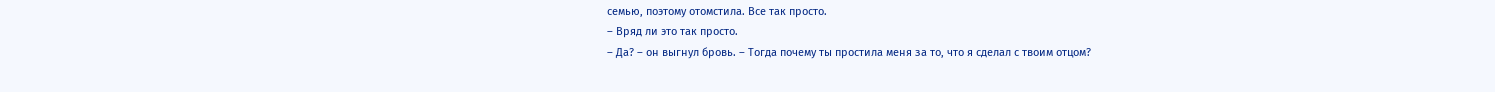семью, поэтому отомстила. Все так просто.
– Вряд ли это так просто.
– Да? – он выгнул бровь. – Тогда почему ты простила меня за то, что я сделал с твоим отцом?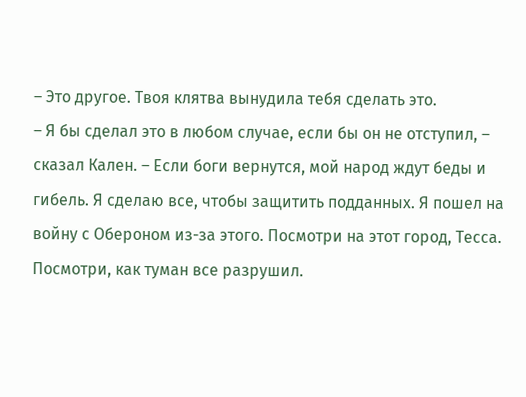– Это другое. Твоя клятва вынудила тебя сделать это.
– Я бы сделал это в любом случае, если бы он не отступил, – сказал Кален. – Если боги вернутся, мой народ ждут беды и гибель. Я сделаю все, чтобы защитить подданных. Я пошел на войну с Обероном из-за этого. Посмотри на этот город, Тесса. Посмотри, как туман все разрушил.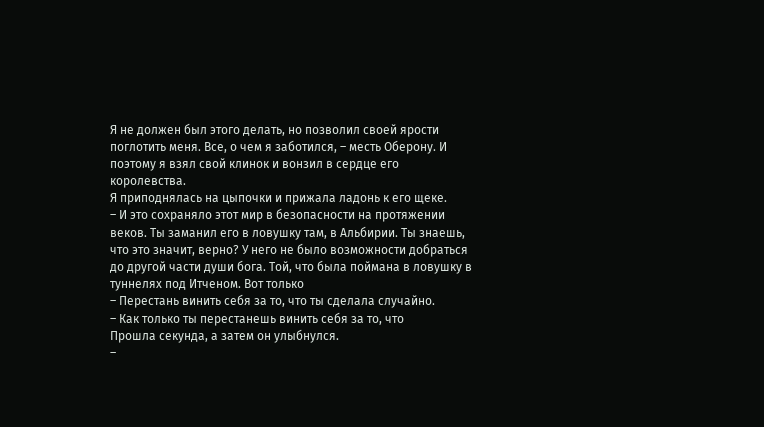Я не должен был этого делать, но позволил своей ярости поглотить меня. Все, о чем я заботился, – месть Оберону. И поэтому я взял свой клинок и вонзил в сердце его королевства.
Я приподнялась на цыпочки и прижала ладонь к его щеке.
– И это сохраняло этот мир в безопасности на протяжении веков. Ты заманил его в ловушку там, в Альбирии. Ты знаешь, что это значит, верно? У него не было возможности добраться до другой части души бога. Той, что была поймана в ловушку в туннелях под Итченом. Вот только
– Перестань винить себя за то, что ты сделала случайно.
– Как только ты перестанешь винить себя за то, что
Прошла секунда, а затем он улыбнулся.
–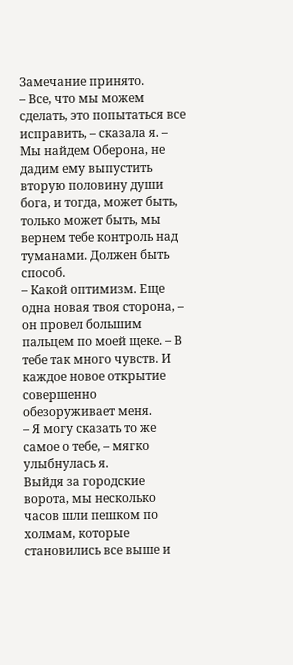Замечание принято.
– Все, что мы можем сделать, это попытаться все исправить, – сказала я. – Мы найдем Оберона, не дадим ему выпустить вторую половину души бога, и тогда, может быть, только может быть, мы вернем тебе контроль над туманами. Должен быть способ.
– Какой оптимизм. Еще одна новая твоя сторона, – он провел большим пальцем по моей щеке. – В тебе так много чувств. И каждое новое открытие совершенно обезоруживает меня.
– Я могу сказать то же самое о тебе, – мягко улыбнулась я.
Выйдя за городские ворота, мы несколько часов шли пешком по холмам, которые становились все выше и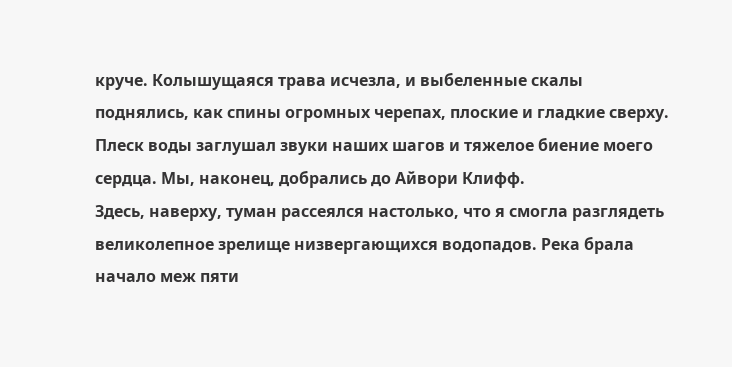круче. Колышущаяся трава исчезла, и выбеленные скалы поднялись, как спины огромных черепах, плоские и гладкие сверху. Плеск воды заглушал звуки наших шагов и тяжелое биение моего сердца. Мы, наконец, добрались до Айвори Клифф.
Здесь, наверху, туман рассеялся настолько, что я смогла разглядеть великолепное зрелище низвергающихся водопадов. Река брала начало меж пяти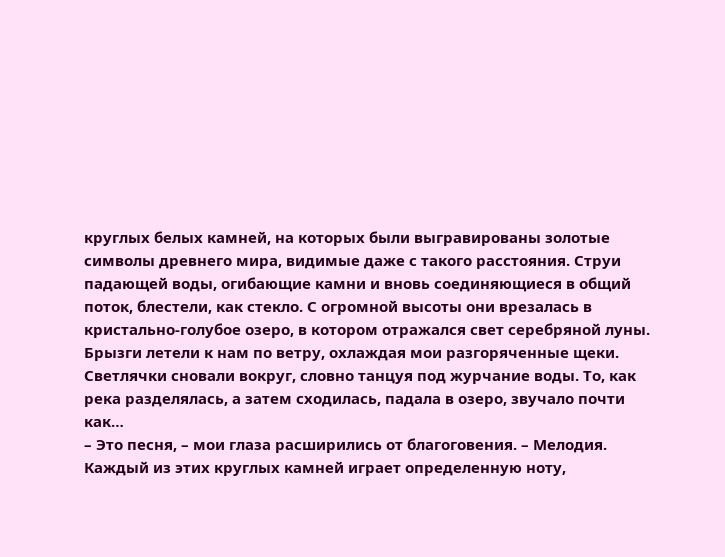круглых белых камней, на которых были выгравированы золотые символы древнего мира, видимые даже с такого расстояния. Струи падающей воды, огибающие камни и вновь соединяющиеся в общий поток, блестели, как стекло. С огромной высоты они врезалась в кристально-голубое озеро, в котором отражался свет серебряной луны.
Брызги летели к нам по ветру, охлаждая мои разгоряченные щеки. Светлячки сновали вокруг, словно танцуя под журчание воды. То, как река разделялась, а затем сходилась, падала в озеро, звучало почти как…
– Это песня, – мои глаза расширились от благоговения. – Мелодия. Каждый из этих круглых камней играет определенную ноту,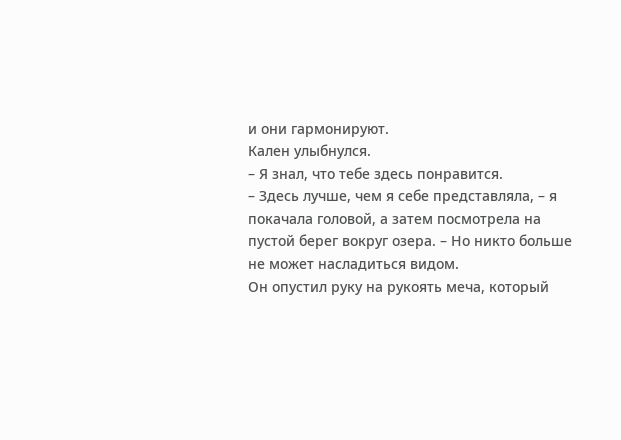и они гармонируют.
Кален улыбнулся.
– Я знал, что тебе здесь понравится.
– Здесь лучше, чем я себе представляла, – я покачала головой, а затем посмотрела на пустой берег вокруг озера. – Но никто больше не может насладиться видом.
Он опустил руку на рукоять меча, который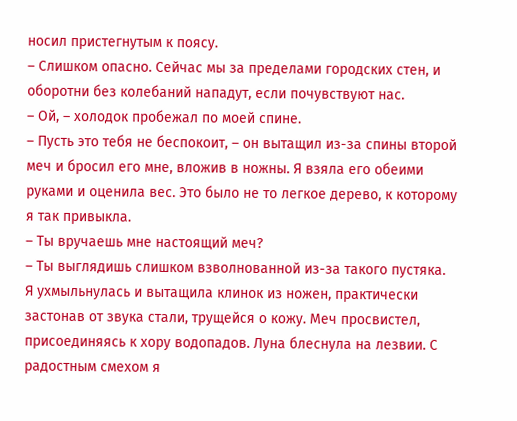носил пристегнутым к поясу.
– Слишком опасно. Сейчас мы за пределами городских стен, и оборотни без колебаний нападут, если почувствуют нас.
– Ой, – холодок пробежал по моей спине.
– Пусть это тебя не беспокоит, – он вытащил из-за спины второй меч и бросил его мне, вложив в ножны. Я взяла его обеими руками и оценила вес. Это было не то легкое дерево, к которому я так привыкла.
– Ты вручаешь мне настоящий меч?
– Ты выглядишь слишком взволнованной из-за такого пустяка.
Я ухмыльнулась и вытащила клинок из ножен, практически застонав от звука стали, трущейся о кожу. Меч просвистел, присоединяясь к хору водопадов. Луна блеснула на лезвии. С радостным смехом я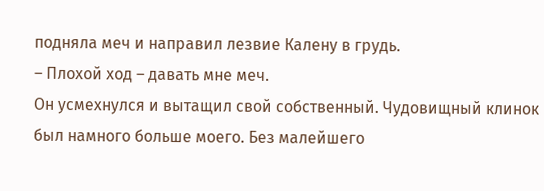подняла меч и направил лезвие Калену в грудь.
– Плохой ход – давать мне меч.
Он усмехнулся и вытащил свой собственный. Чудовищный клинок был намного больше моего. Без малейшего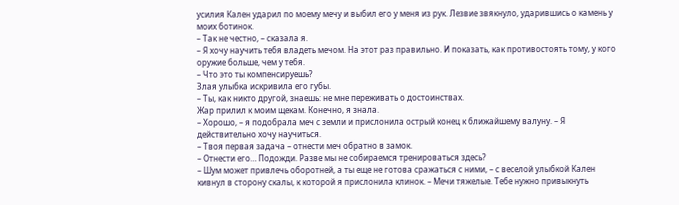усилия Кален ударил по моему мечу и выбил его у меня из рук. Лезвие звякнуло, ударившись о камень у моих ботинок.
– Так не честно, – сказала я.
– Я хочу научить тебя владеть мечом. На этот раз правильно. И показать, как противостоять тому, у кого оружие больше, чем у тебя.
– Что это ты компенсируешь?
Злая улыбка искривила его губы.
– Ты, как никто другой, знаешь: не мне переживать о достоинствах.
Жар прилил к моим щекам. Конечно, я знала.
– Хорошо, – я подобрала меч с земли и прислонила острый конец к ближайшему валуну. – Я действительно хочу научиться.
– Твоя первая задача – отнести меч обратно в замок.
– Отнести его… Подожди. Разве мы не собираемся тренироваться здесь?
– Шум может привлечь оборотней, а ты еще не готова сражаться с ними, – с веселой улыбкой Кален кивнул в сторону скалы, к которой я прислонила клинок. – Мечи тяжелые. Тебе нужно привыкнуть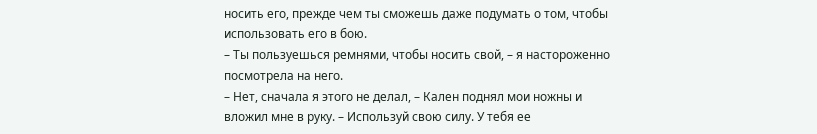носить его, прежде чем ты сможешь даже подумать о том, чтобы использовать его в бою.
– Ты пользуешься ремнями, чтобы носить свой, – я настороженно посмотрела на него.
– Нет, сначала я этого не делал, – Кален поднял мои ножны и вложил мне в руку. – Используй свою силу. У тебя ее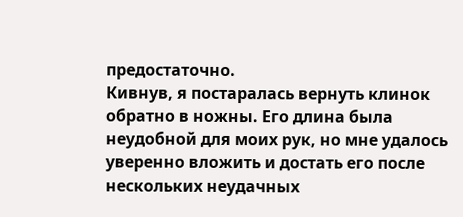предостаточно.
Кивнув, я постаралась вернуть клинок обратно в ножны. Его длина была неудобной для моих рук, но мне удалось уверенно вложить и достать его после нескольких неудачных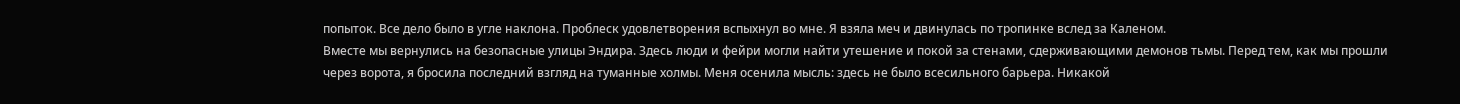попыток. Все дело было в угле наклона. Проблеск удовлетворения вспыхнул во мне. Я взяла меч и двинулась по тропинке вслед за Каленом.
Вместе мы вернулись на безопасные улицы Эндира. Здесь люди и фейри могли найти утешение и покой за стенами, сдерживающими демонов тьмы. Перед тем, как мы прошли через ворота, я бросила последний взгляд на туманные холмы. Меня осенила мысль: здесь не было всесильного барьера. Никакой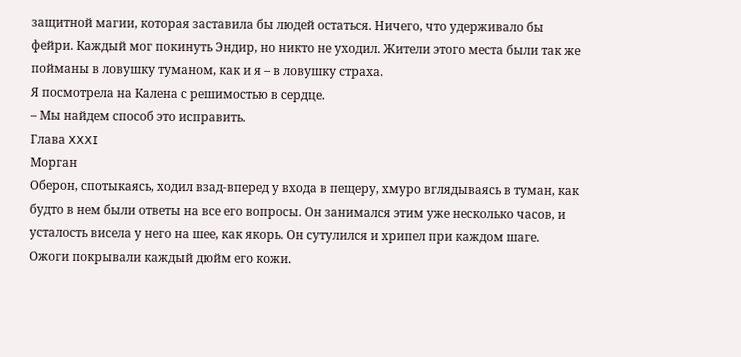защитной магии, которая заставила бы людей остаться. Ничего, что удерживало бы фейри. Каждый мог покинуть Эндир, но никто не уходил. Жители этого места были так же пойманы в ловушку туманом, как и я – в ловушку страха.
Я посмотрела на Калена с решимостью в сердце.
– Мы найдем способ это исправить.
Глава XXXI
Морган
Оберон, спотыкаясь, ходил взад-вперед у входа в пещеру, хмуро вглядываясь в туман, как будто в нем были ответы на все его вопросы. Он занимался этим уже несколько часов, и усталость висела у него на шее, как якорь. Он сутулился и хрипел при каждом шаге. Ожоги покрывали каждый дюйм его кожи.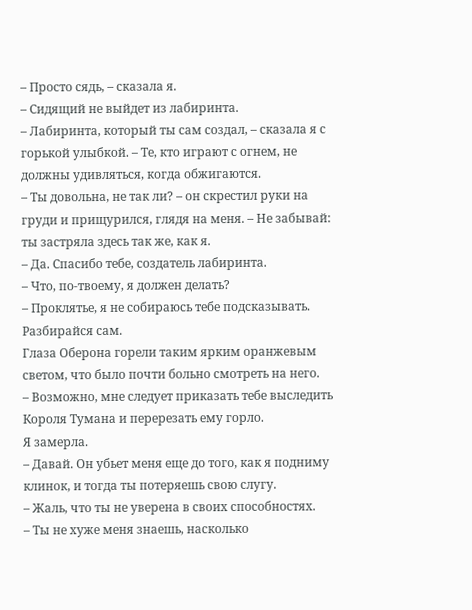– Просто сядь, – сказала я.
– Сидящий не выйдет из лабиринта.
– Лабиринта, который ты сам создал, – сказала я с горькой улыбкой. – Те, кто играют с огнем, не должны удивляться, когда обжигаются.
– Ты довольна, не так ли? – он скрестил руки на груди и прищурился, глядя на меня. – Не забывай: ты застряла здесь так же, как я.
– Да. Спасибо тебе, создатель лабиринта.
– Что, по-твоему, я должен делать?
– Проклятье, я не собираюсь тебе подсказывать. Разбирайся сам.
Глаза Оберона горели таким ярким оранжевым светом, что было почти больно смотреть на него.
– Возможно, мне следует приказать тебе выследить Короля Тумана и перерезать ему горло.
Я замерла.
– Давай. Он убьет меня еще до того, как я подниму клинок, и тогда ты потеряешь свою слугу.
– Жаль, что ты не уверена в своих способностях.
– Ты не хуже меня знаешь, насколько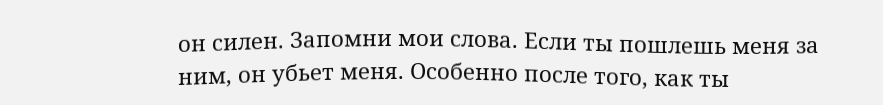он силен. Запомни мои слова. Если ты пошлешь меня за ним, он убьет меня. Особенно после того, как ты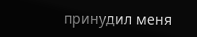принудил меня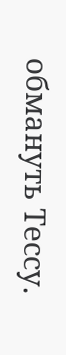обмануть Тессу.